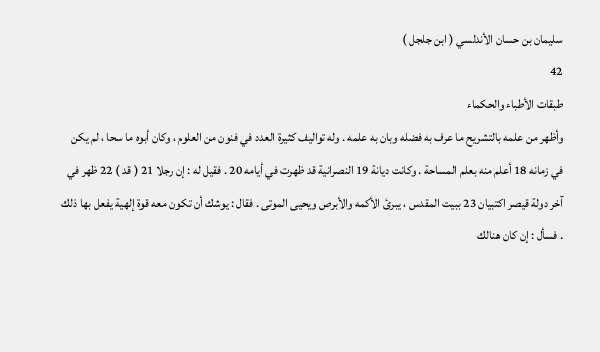سليمان بن حسان الأندلسي ( ابن جلجل )
42
طبقات الأطباء والحكماء
وأظهر من علمه بالتشريح ما عرف به فضله وبان به علمه . وله تواليف كثيرة العدد في فنون من العلوم ، وكان أبوه ما سحا ، لم يكن في زمانه 18 أعلم منه بعلم المساحة . وكانت ديانة 19 النصرانية قد ظهرت في أيامه 20 . فقيل له : إن رجلا 21 ( قد ) 22 ظهر في آخر دولة قيصر اكتبيان 23 ببيت المقدس ، يبرئ الأكمه والأبرص ويحيى الموتى . فقال : يوشك أن تكون معه قوة إلهية يفعل بها ذلك . فسأل : إن كان هنالك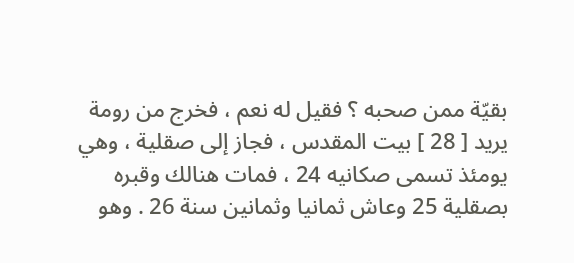بقيّة ممن صحبه ؟ فقيل له نعم ، فخرج من رومة يريد [ 28 ] بيت المقدس ، فجاز إلى صقلية ، وهي يومئذ تسمى صكانيه 24 ، فمات هنالك وقبره بصقلية 25 وعاش ثمانيا وثمانين سنة 26 . وهو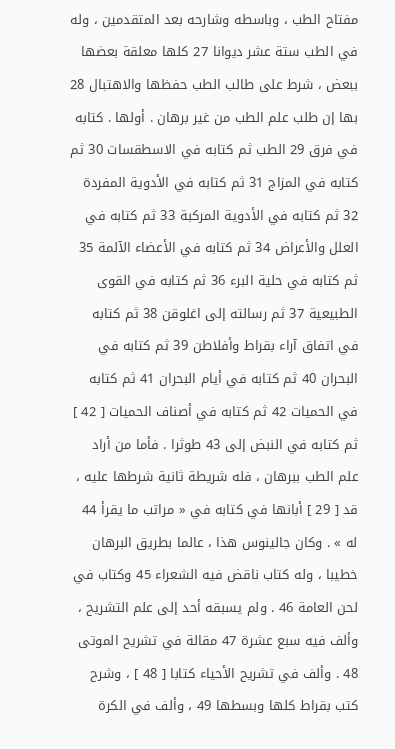مفتاح الطب ، وباسطه وشارحه بعد المتقدمين ، وله في الطب ستة عشر ديوانا 27 كلها معلقة بعضها ببعض ، شرط على طالب الطب حفظها والاهتبال 28 بها إن طلب علم الطب من غير برهان . أولها . كتابه في فرق 29 الطب ثم كتابه في الاسطقسات 30 ثم كتابه في المزاج 31 ثم كتابه في الأدوية المفردة 32 ثم كتابه في الأدوية المركبة 33 ثم كتابه في العلل والأعراض 34 ثم كتابه في الأعضاء الآلمة 35 ثم كتابه في حلية البرء 36 ثم كتابه في القوى الطبيعية 37 ثم رسالته إلى اغلوقن 38 ثم كتابه في اتفاق آراء بقراط وأفلاطن 39 ثم كتابه في البحران 40 ثم كتابه في أيام البحران 41 ثم كتابه في الحميات 42 ثم كتابه في أصناف الحميات [ 42 ] ثم كتابه في النبض إلى 43 طوثرا . فأما من أراد علم الطب ببرهان ، فله شريطة ثانية شرطها عليه ، قد [ 29 ] أبانها في كتابه في « مراتب ما يقرأ 44 له » . وكان جالينوس هذا ، عالما بطريق البرهان خطيبا ، وله كتاب ناقض فيه الشعراء 45 وكتاب في لحن العامة 46 . ولم يسبقه أحد إلى علم التشريح ، وألف فيه سبع عشرة 47 مقالة في تشريح الموتى 48 . وألف في تشريح الأحياء كتابا [ 48 ] ، وشرح كتب بقراط كلها وبسطها 49 ، وألف في الكرة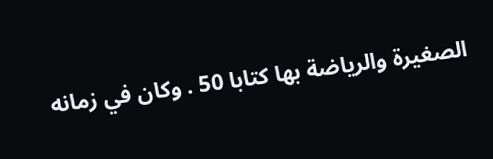الصغيرة والرياضة بها كتابا 50 . وكان في زمانه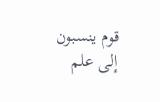قوم ينسبون إلى علم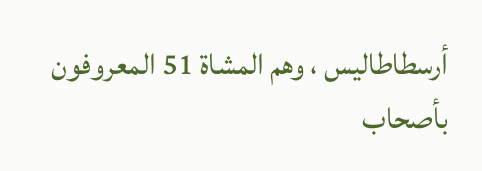أرسطاطاليس ، وهم المشاة 51 المعروفون بأصحاب